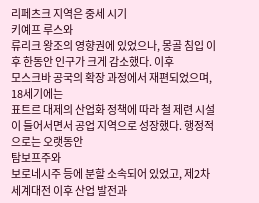리페츠크 지역은 중세 시기
키예프 루스와
류리크 왕조의 영향권에 있었으나, 몽골 침입 이후 한동안 인구가 크게 감소했다. 이후
모스크바 공국의 확장 과정에서 재편되었으며, 18세기에는
표트르 대제의 산업화 정책에 따라 철 제련 시설이 들어서면서 공업 지역으로 성장했다. 행정적으로는 오랫동안
탐보프주와
보로네시주 등에 분할 소속되어 있었고, 제2차 세계대전 이후 산업 발전과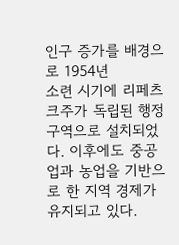인구 증가를 배경으로 1954년
소련 시기에 리페츠크주가 독립된 행정구역으로 설치되었다. 이후에도 중공업과 농업을 기반으로 한 지역 경제가 유지되고 있다.